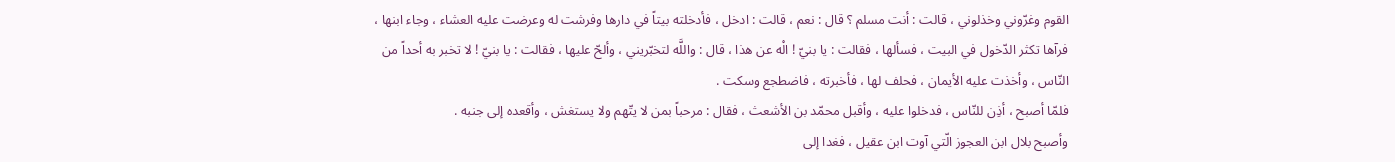القوم وغرّوني وخذلوني ، قالت : أنت مسلم ؟ قال : نعم ، قالت : ادخل ، فأدخلته بيتاً في دارها وفرشت له وعرضت عليه العشاء ، وجاء ابنها ، فرآها تكثر الدّخول في البيت ، فسألها ، فقالت : يا بنيّ ! الْه عن هذا ، قال : واللَّه لتخبّريني ، وألحّ عليها ، فقالت : يا بنيّ ! لا تخبر به أحداً من النّاس ، وأخذت عليه الأيمان ، فحلف لها ، فأخبرته ، فاضطجع وسكت .
فلمّا أصبح ، أذِن للنّاس ، فدخلوا عليه ، وأقبل محمّد بن الأشعث ، فقال : مرحباً بمن لا يتّهم ولا يستغش ، وأقعده إلى جنبه .
وأصبح بلال ابن العجوز الّتي آوت ابن عقيل ، فغدا إلى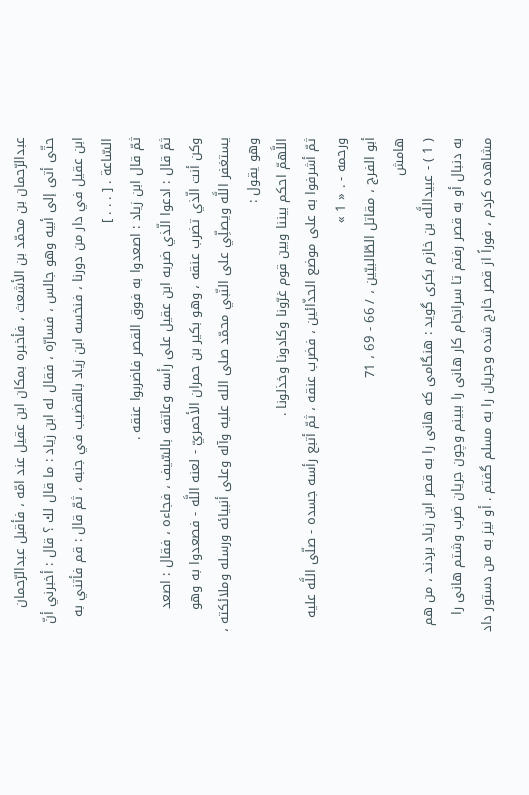عبدالرّحمان بن محمّد بن الأشعث ، فأخبره بمكان ابن عقيل عند امّه ، فأقبل عبدالرّحمان حتّى أتى إلى أبيه وهو جالس ، فسارّه ، فقال له ابن زياد : ما قال لك ؟ قال : أخبرني أنّ ابن عقيل في دار من دورنا ، فنخسه ابن زياد بالقضيب في جنبه ، ثمّ قال : قم فأتني به السّاعة . [ . . . ]
ثمّ قال ابن زياد : اصعدوا به فوق القصر فاضربوا عنقه .
ثمّ قال : ادعوا الّذي ضربه ابن عقيل على رأسه وعاتقه بالسّيف ، فجاءه ، فقال : اصعد وكن أنت الّذي تضرب عنقه ، وهو بكير بن حمران الأحمريّ - لعنه اللَّه - فصعدوا به وهو يستغفر اللَّه ويصلِّي على النّبي محمّد صلى الله عليه وآله وعلى أنبيائه ورسله وملائكته ، وهو يقول :
اللَّهمّ احكم بيننا وبين قوم غرّونا وكادونا وخذلونا .
ثمّ أشرفوا به على موضع الحذّائين ، فضرب عنقه ، ثمّ أتبع رأسه جسده - صلّى اللَّه عليه ورحمه - . « 1 »
أبو الفرج ، مقاتل الطّالبيّين ، / 66 - 69 ، 71
هامش
( 1 ) - عبيداللَّه بن خازم بكرى گويد : هنگامى كه هانى را به قصر ابن زياد بردند ، من هم به دنبال أو به قصر رفتم تا سرانجام كار هانى را ببينم وچون جريان ضرب وشتم هانى را مشاهده كردم ، فوراً از قصر خارج شده وجريان را به مسلم گفتم . أو نيز به من دستور داد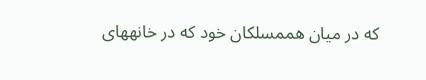كه در ميان هممسلكان خود كه در خانههاى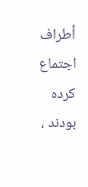أطراف اجتماع كرده بودند ،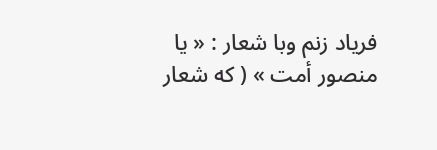فرياد زنم وبا شعار : « يا منصور أمت » ( كه شعار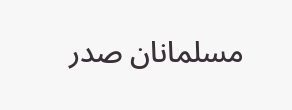مسلمانان صدر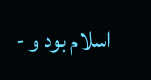اسلام بود و -